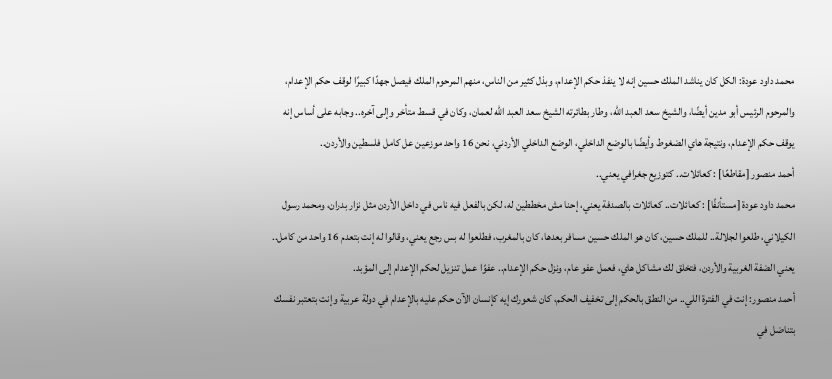محمد داود عودة: الكل كان يناشد الملك حسين إنه لا ينفذ حكم الإعدام، وبذل كثير من الناس، منهم المرحوم الملك فيصل جهدًا كبيرًا لوقف حكم الإعدام، والمرحوم الرئيس أبو مدين أيضًا، والشيخ سعد العبد الله، وطار بطائرته الشيخ سعد العبد الله لعمان، وكان في قسط متأخر وإلى آخره.. وجابه على أساس إنه يوقف حكم الإعدام، ونتيجة هاي الضغوط وأيضًا بالوضع الداخلي، الوضع الداخلي الأردني، نحن 16 واحد موزعين عل كامل فلسطين والأردن..
أحمد منصور [مقاطعًا] : كعائلات.. كتوزيع جغرافي يعني..
محمد داود عودة [مستأنفًا] : كعائلات.. كعائلات بالصدفة يعني، إحنا مش مخططين له، لكن بالفعل فيه ناس في داخل الأردن مثل نزار بدران، ومحمد رسول الكيلاني، طلعوا لجلالة.. للملك حسين، كان هو الملك حسين مسافر بعدها، كان بالمغرب، فطلعوا له بس رجع يعني، وقالوا له إنت بتعدم 16 واحد من كامل.. يعني الضفة الغربية والأردن، فتخلق لك مشاكل هاي، فعمل عفو عام، ونزل حكم الإعدام.. عفوًا عمل تنزيل لحكم الإعدام إلى المؤبد.
أحمد منصور: إنت في الفترة اللي.. من النطق بالحكم إلى تخفيف الحكم، كان شعورك إيه كإنسان الآن حكم عليه بالإعدام في دولة عربية وإنت بتعتبر نفسك بتناضل في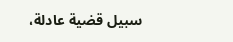سبيل قضية عادلة،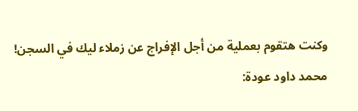وكنت هتقوم بعملية من أجل الإفراج عن زملاء ليك في السجن!
محمد داود عودة: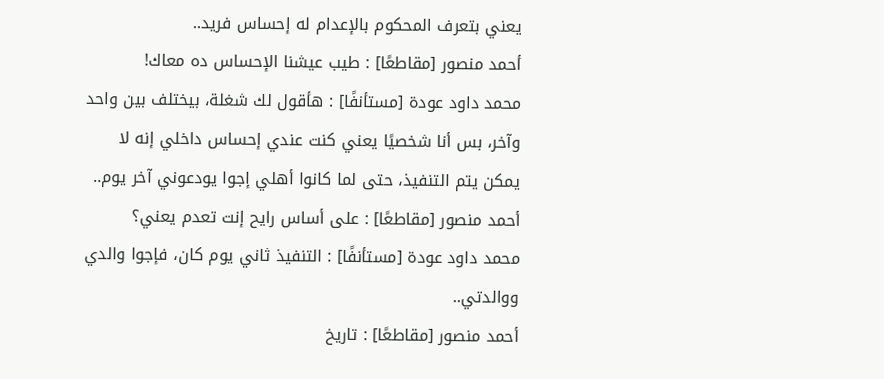يعني بتعرف المحكوم بالإعدام له إحساس فريد..
أحمد منصور [مقاطعًا] : طيب عيشنا الإحساس ده معاك!
محمد داود عودة [مستأنفًا] : هأقول لك شغلة، بيختلف بين واحد وآخر، بس أنا شخصيًا يعني كنت عندي إحساس داخلي إنه لا يمكن يتم التنفيذ، حتى لما كانوا أهلي إجوا يودعوني آخر يوم..
أحمد منصور [مقاطعًا] : على أساس رايح إنت تعدم يعني؟
محمد داود عودة [مستأنفًا] : التنفيذ ثاني يوم كان، فإجوا والدي ووالدتي..
أحمد منصور [مقاطعًا] : تاريخ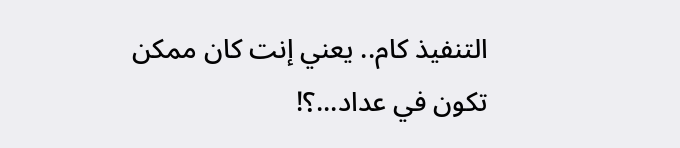التنفيذ كام.. يعني إنت كان ممكن تكون في عداد...؟!